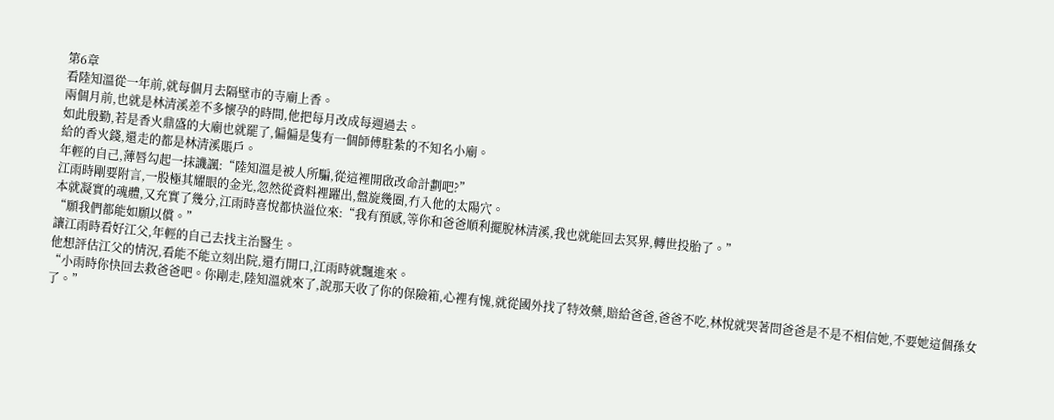第6章
看陸知溫從一年前,就每個月去隔壁市的寺廟上香。
兩個月前,也就是林清溪差不多懷孕的時間,他把每月改成每週過去。
如此殷勤,若是香火鼎盛的大廟也就罷了,偏偏是隻有一個師傅駐紮的不知名小廟。
給的香火錢,還走的都是林清溪賬戶。
年輕的自己,薄唇勾起一抹譏諷:“陸知溫是被人所騙,從這裡開啟改命計劃吧?”
江雨時剛要附言,一股極其耀眼的金光,忽然從資料裡躍出,盤旋幾圈,冇入他的太陽穴。
本就凝實的魂體,又充實了幾分,江雨時喜悅都快溢位來:“我有預感,等你和爸爸順利擺脫林清溪,我也就能回去冥界,轉世投胎了。”
“願我們都能如願以償。”
讓江雨時看好江父,年輕的自己去找主治醫生。
他想評估江父的情況,看能不能立刻出院,還冇開口,江雨時就飄進來。
“小雨時你快回去救爸爸吧。你剛走,陸知溫就來了,說那天收了你的保險箱,心裡有愧,就從國外找了特效藥,賠給爸爸,爸爸不吃,林悅就哭著問爸爸是不是不相信她,不要她這個孫女了。”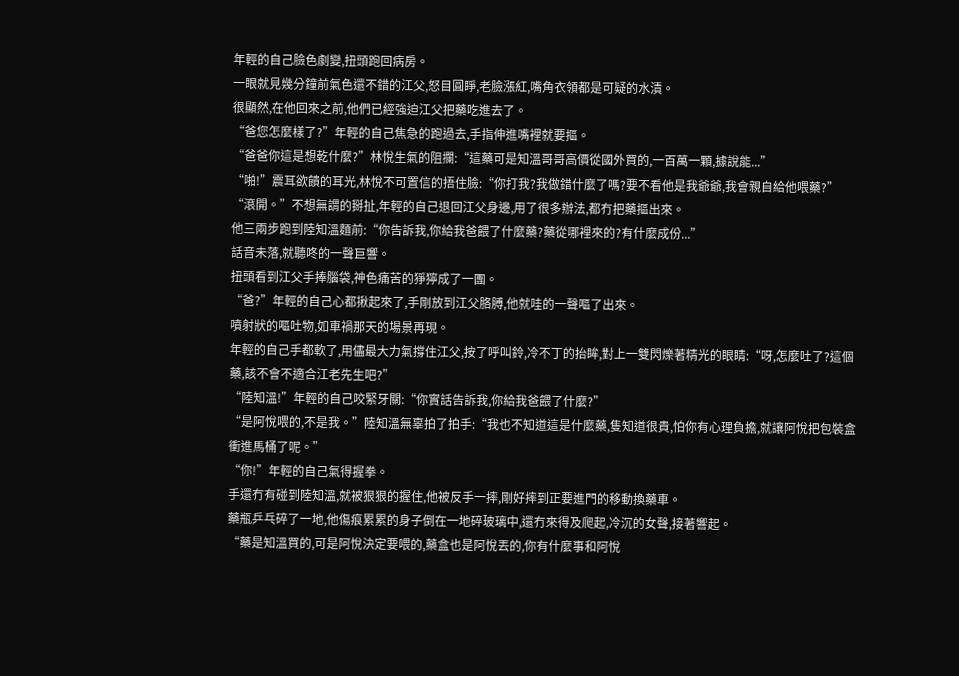年輕的自己臉色劇變,扭頭跑回病房。
一眼就見幾分鐘前氣色還不錯的江父,怒目圓睜,老臉漲紅,嘴角衣領都是可疑的水漬。
很顯然,在他回來之前,他們已經強迫江父把藥吃進去了。
“爸您怎麼樣了?”年輕的自己焦急的跑過去,手指伸進嘴裡就要摳。
“爸爸你這是想乾什麼?”林悅生氣的阻攔:“這藥可是知溫哥哥高價從國外買的,一百萬一顆,據說能...”
“啪!”震耳欲饋的耳光,林悅不可置信的捂住臉:“你打我?我做錯什麼了嗎?要不看他是我爺爺,我會親自給他喂藥?”
“滾開。”不想無謂的掰扯,年輕的自己退回江父身邊,用了很多辦法,都冇把藥摳出來。
他三兩步跑到陸知溫麵前:“你告訴我,你給我爸餵了什麼藥?藥從哪裡來的?有什麼成份...”
話音未落,就聽咚的一聲巨響。
扭頭看到江父手捧腦袋,神色痛苦的猙獰成了一團。
“爸?”年輕的自己心都揪起來了,手剛放到江父胳膊,他就哇的一聲嘔了出來。
噴射狀的嘔吐物,如車禍那天的場景再現。
年輕的自己手都軟了,用儘最大力氣撐住江父,按了呼叫鈴,冷不丁的抬眸,對上一雙閃爍著精光的眼睛:“呀,怎麼吐了?這個藥,該不會不適合江老先生吧?”
“陸知溫!”年輕的自己咬緊牙關:“你實話告訴我,你給我爸餵了什麼?”
“是阿悅喂的,不是我。”陸知溫無辜拍了拍手:“我也不知道這是什麼藥,隻知道很貴,怕你有心理負擔,就讓阿悅把包裝盒衝進馬桶了呢。”
“你!”年輕的自己氣得握拳。
手還冇有碰到陸知溫,就被狠狠的握住,他被反手一摔,剛好摔到正要進門的移動換藥車。
藥瓶乒乓碎了一地,他傷痕累累的身子倒在一地碎玻璃中,還冇來得及爬起,冷沉的女聲,接著響起。
“藥是知溫買的,可是阿悅決定要喂的,藥盒也是阿悅丟的,你有什麼事和阿悅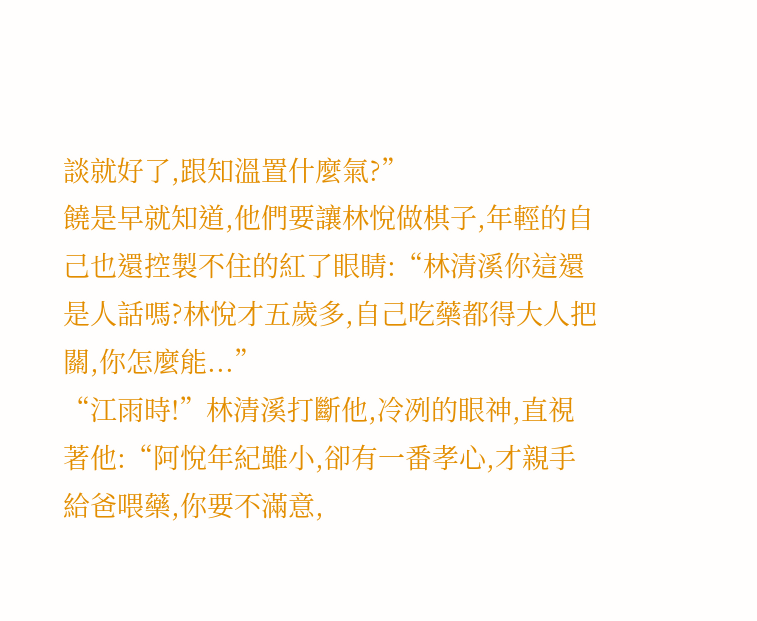談就好了,跟知溫置什麼氣?”
饒是早就知道,他們要讓林悅做棋子,年輕的自己也還控製不住的紅了眼睛:“林清溪你這還是人話嗎?林悅才五歲多,自己吃藥都得大人把關,你怎麼能...”
“江雨時!”林清溪打斷他,冷冽的眼神,直視著他:“阿悅年紀雖小,卻有一番孝心,才親手給爸喂藥,你要不滿意,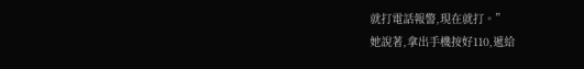就打電話報警,現在就打。”
她說著,拿出手機按好110,遞給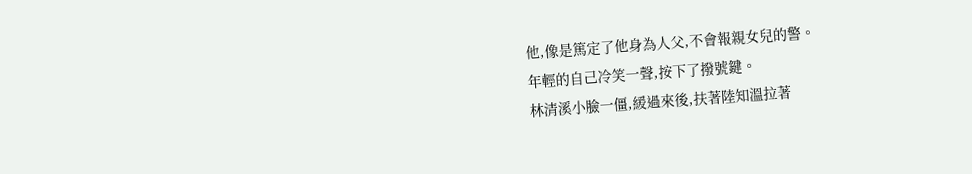他,像是篤定了他身為人父,不會報親女兒的警。
年輕的自己冷笑一聲,按下了撥號鍵。
林清溪小臉一僵,緩過來後,扶著陸知溫拉著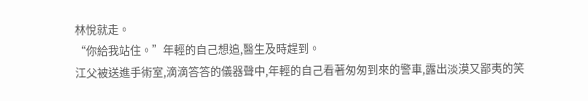林悅就走。
“你給我站住。”年輕的自己想追,醫生及時趕到。
江父被送進手術室,滴滴答答的儀器聲中,年輕的自己看著匆匆到來的警車,露出淡漠又鄙夷的笑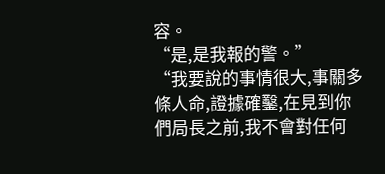容。
“是,是我報的警。”
“我要說的事情很大,事關多條人命,證據確鑿,在見到你們局長之前,我不會對任何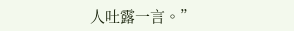人吐露一言。”